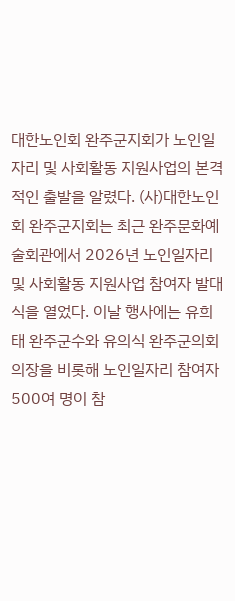대한노인회 완주군지회가 노인일자리 및 사회활동 지원사업의 본격적인 출발을 알렸다. (사)대한노인회 완주군지회는 최근 완주문화예술회관에서 2026년 노인일자리 및 사회활동 지원사업 참여자 발대식을 열었다. 이날 행사에는 유희태 완주군수와 유의식 완주군의회 의장을 비롯해 노인일자리 참여자 500여 명이 참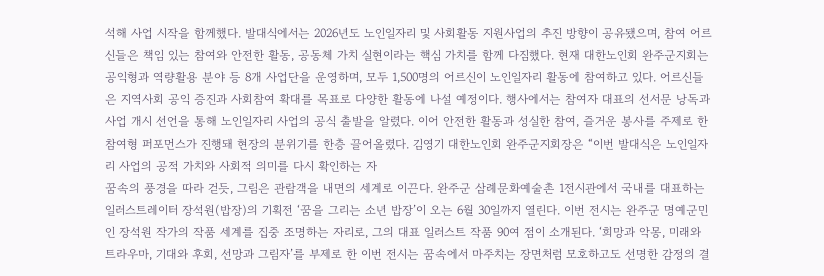석해 사업 시작을 함께했다. 발대식에서는 2026년도 노인일자리 및 사회활동 지원사업의 추진 방향이 공유됐으며, 참여 어르신들은 책임 있는 참여와 안전한 활동, 공동체 가치 실현이라는 핵심 가치를 함께 다짐했다. 현재 대한노인회 완주군지회는 공익형과 역량활용 분야 등 8개 사업단을 운영하며, 모두 1,500명의 어르신이 노인일자리 활동에 참여하고 있다. 어르신들은 지역사회 공익 증진과 사회참여 확대를 목표로 다양한 활동에 나설 예정이다. 행사에서는 참여자 대표의 선서문 낭독과 사업 개시 선언을 통해 노인일자리 사업의 공식 출발을 알렸다. 이어 안전한 활동과 성실한 참여, 즐거운 봉사를 주제로 한 참여형 퍼포먼스가 진행돼 현장의 분위기를 한층 끌어올렸다. 김영기 대한노인회 완주군지회장은 “이번 발대식은 노인일자리 사업의 공적 가치와 사회적 의미를 다시 확인하는 자
꿈속의 풍경을 따라 걷듯, 그림은 관람객을 내면의 세계로 이끈다. 완주군 삼례문화예술촌 1전시관에서 국내를 대표하는 일러스트레이터 장석원(밥장)의 기획전 ‘꿈을 그리는 소년 밥장’이 오는 6월 30일까지 열린다. 이번 전시는 완주군 명예군민인 장석원 작가의 작품 세계를 집중 조명하는 자리로, 그의 대표 일러스트 작품 90여 점이 소개된다. ‘희망과 악몽, 미래와 트라우마, 기대와 후회, 선망과 그림자’를 부제로 한 이번 전시는 꿈속에서 마주치는 장면처럼 모호하고도 선명한 감정의 결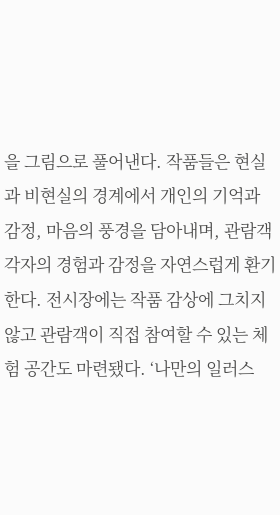을 그림으로 풀어낸다. 작품들은 현실과 비현실의 경계에서 개인의 기억과 감정, 마음의 풍경을 담아내며, 관람객 각자의 경험과 감정을 자연스럽게 환기한다. 전시장에는 작품 감상에 그치지 않고 관람객이 직접 참여할 수 있는 체험 공간도 마련됐다. ‘나만의 일러스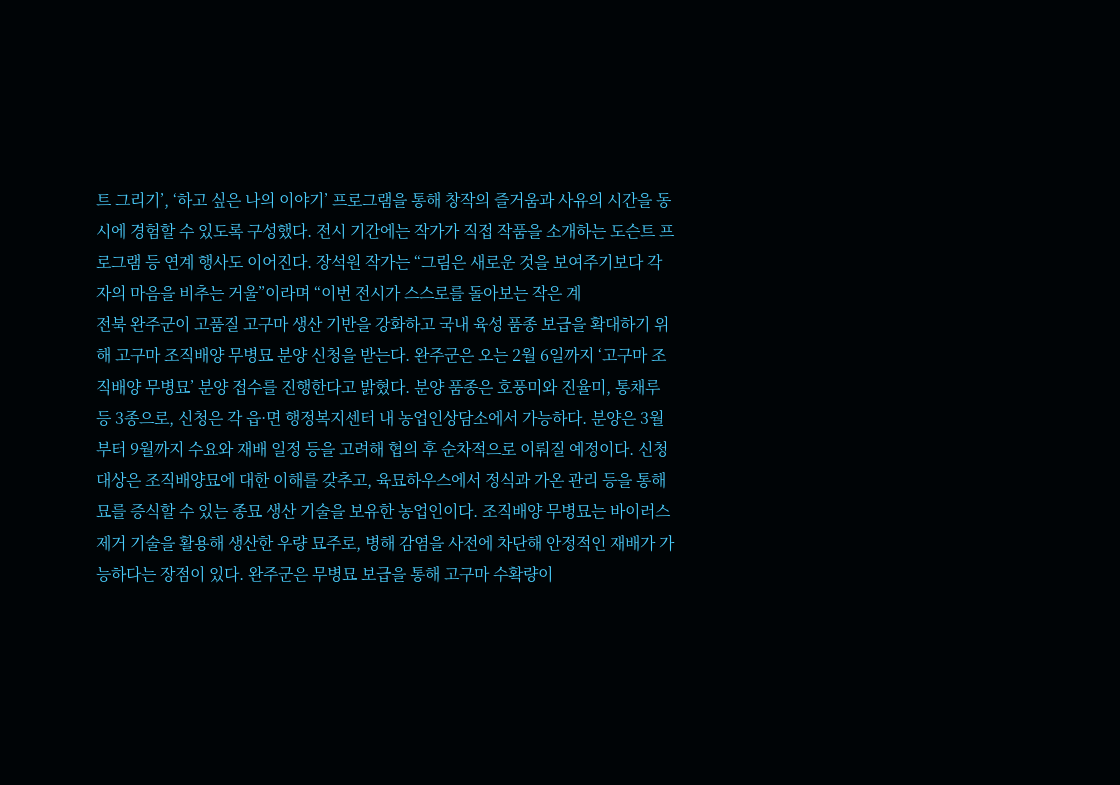트 그리기’, ‘하고 싶은 나의 이야기’ 프로그램을 통해 창작의 즐거움과 사유의 시간을 동시에 경험할 수 있도록 구성했다. 전시 기간에는 작가가 직접 작품을 소개하는 도슨트 프로그램 등 연계 행사도 이어진다. 장석원 작가는 “그림은 새로운 것을 보여주기보다 각자의 마음을 비추는 거울”이라며 “이번 전시가 스스로를 돌아보는 작은 계
전북 완주군이 고품질 고구마 생산 기반을 강화하고 국내 육성 품종 보급을 확대하기 위해 고구마 조직배양 무병묘 분양 신청을 받는다. 완주군은 오는 2월 6일까지 ‘고구마 조직배양 무병묘’ 분양 접수를 진행한다고 밝혔다. 분양 품종은 호풍미와 진율미, 통채루 등 3종으로, 신청은 각 읍·면 행정복지센터 내 농업인상담소에서 가능하다. 분양은 3월부터 9월까지 수요와 재배 일정 등을 고려해 협의 후 순차적으로 이뤄질 예정이다. 신청 대상은 조직배양묘에 대한 이해를 갖추고, 육묘하우스에서 정식과 가온 관리 등을 통해 묘를 증식할 수 있는 종묘 생산 기술을 보유한 농업인이다. 조직배양 무병묘는 바이러스 제거 기술을 활용해 생산한 우량 묘주로, 병해 감염을 사전에 차단해 안정적인 재배가 가능하다는 장점이 있다. 완주군은 무병묘 보급을 통해 고구마 수확량이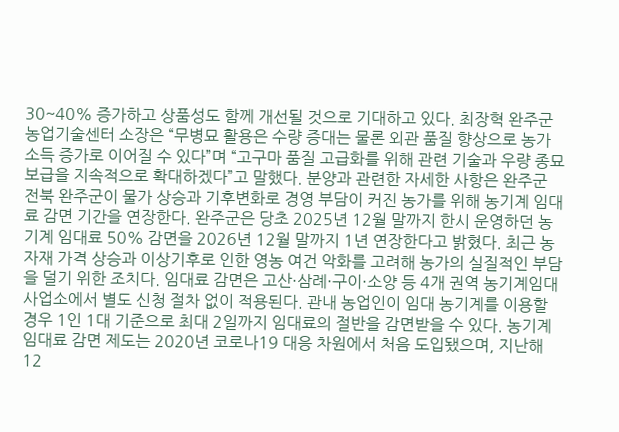30~40% 증가하고 상품성도 함께 개선될 것으로 기대하고 있다. 최장혁 완주군 농업기술센터 소장은 “무병묘 활용은 수량 증대는 물론 외관 품질 향상으로 농가 소득 증가로 이어질 수 있다”며 “고구마 품질 고급화를 위해 관련 기술과 우량 종묘 보급을 지속적으로 확대하겠다”고 말했다. 분양과 관련한 자세한 사항은 완주군
전북 완주군이 물가 상승과 기후변화로 경영 부담이 커진 농가를 위해 농기계 임대료 감면 기간을 연장한다. 완주군은 당초 2025년 12월 말까지 한시 운영하던 농기계 임대료 50% 감면을 2026년 12월 말까지 1년 연장한다고 밝혔다. 최근 농자재 가격 상승과 이상기후로 인한 영농 여건 악화를 고려해 농가의 실질적인 부담을 덜기 위한 조치다. 임대료 감면은 고산·삼례·구이·소양 등 4개 권역 농기계임대사업소에서 별도 신청 절차 없이 적용된다. 관내 농업인이 임대 농기계를 이용할 경우 1인 1대 기준으로 최대 2일까지 임대료의 절반을 감면받을 수 있다. 농기계 임대료 감면 제도는 2020년 코로나19 대응 차원에서 처음 도입됐으며, 지난해 12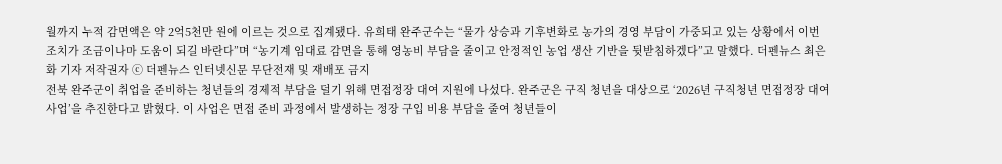월까지 누적 감면액은 약 2억5천만 원에 이르는 것으로 집계됐다. 유희태 완주군수는 “물가 상승과 기후변화로 농가의 경영 부담이 가중되고 있는 상황에서 이번 조치가 조금이나마 도움이 되길 바란다”며 “농기계 임대료 감면을 통해 영농비 부담을 줄이고 안정적인 농업 생산 기반을 뒷받침하겠다”고 말했다. 더펜뉴스 최은화 기자 저작권자 ⓒ 더펜뉴스 인터넷신문 무단전재 및 재배포 금지
전북 완주군이 취업을 준비하는 청년들의 경제적 부담을 덜기 위해 면접정장 대여 지원에 나섰다. 완주군은 구직 청년을 대상으로 ‘2026년 구직청년 면접정장 대여사업’을 추진한다고 밝혔다. 이 사업은 면접 준비 과정에서 발생하는 정장 구입 비용 부담을 줄여 청년들이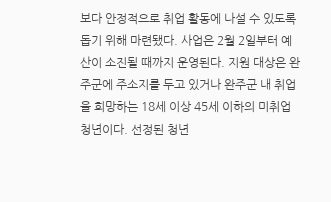보다 안정적으로 취업 활동에 나설 수 있도록 돕기 위해 마련됐다. 사업은 2월 2일부터 예산이 소진될 때까지 운영된다. 지원 대상은 완주군에 주소지를 두고 있거나 완주군 내 취업을 희망하는 18세 이상 45세 이하의 미취업 청년이다. 선정된 청년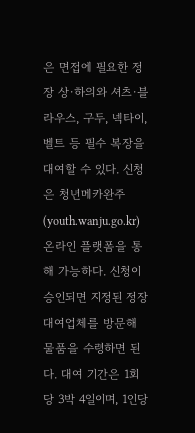은 면접에 필요한 정장 상·하의와 셔츠·블라우스, 구두, 넥타이, 벨트 등 필수 복장을 대여할 수 있다. 신청은 청년메카완주(youth.wanju.go.kr) 온라인 플랫폼을 통해 가능하다. 신청이 승인되면 지정된 정장 대여업체를 방문해 물품을 수령하면 된다. 대여 기간은 1회당 3박 4일이며, 1인당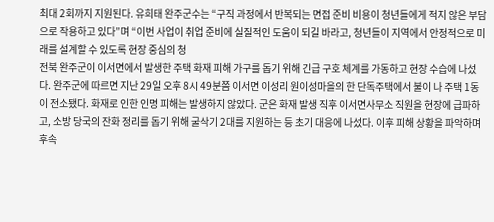최대 2회까지 지원된다. 유희태 완주군수는 “구직 과정에서 반복되는 면접 준비 비용이 청년들에게 적지 않은 부담으로 작용하고 있다”며 “이번 사업이 취업 준비에 실질적인 도움이 되길 바라고, 청년들이 지역에서 안정적으로 미래를 설계할 수 있도록 현장 중심의 청
전북 완주군이 이서면에서 발생한 주택 화재 피해 가구를 돕기 위해 긴급 구호 체계를 가동하고 현장 수습에 나섰다. 완주군에 따르면 지난 29일 오후 8시 49분쯤 이서면 이성리 원이성마을의 한 단독주택에서 불이 나 주택 1동이 전소됐다. 화재로 인한 인명 피해는 발생하지 않았다. 군은 화재 발생 직후 이서면사무소 직원을 현장에 급파하고, 소방 당국의 잔화 정리를 돕기 위해 굴삭기 2대를 지원하는 등 초기 대응에 나섰다. 이후 피해 상황을 파악하며 후속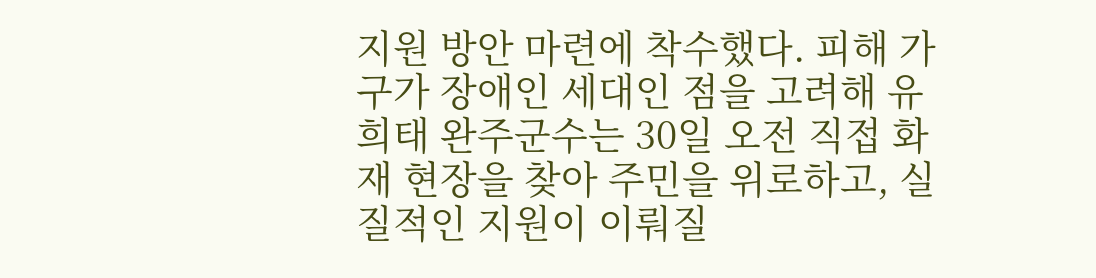지원 방안 마련에 착수했다. 피해 가구가 장애인 세대인 점을 고려해 유희태 완주군수는 30일 오전 직접 화재 현장을 찾아 주민을 위로하고, 실질적인 지원이 이뤄질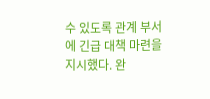수 있도록 관계 부서에 긴급 대책 마련을 지시했다. 완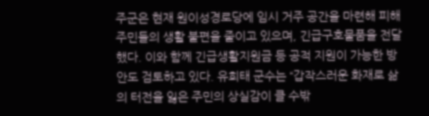주군은 현재 원이성경로당에 임시 거주 공간을 마련해 피해 주민들의 생활 불편을 줄이고 있으며, 긴급구호물품을 전달했다. 이와 함께 긴급생활지원금 등 공적 지원이 가능한 방안도 검토하고 있다. 유희태 군수는 “갑작스러운 화재로 삶의 터전을 잃은 주민의 상실감이 클 수밖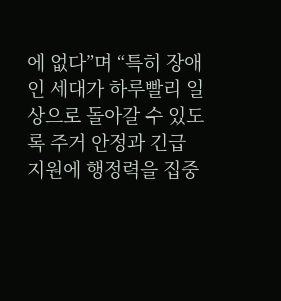에 없다”며 “특히 장애인 세대가 하루빨리 일상으로 돌아갈 수 있도록 주거 안정과 긴급 지원에 행정력을 집중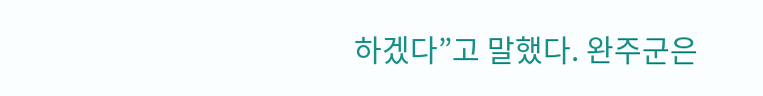하겠다”고 말했다. 완주군은